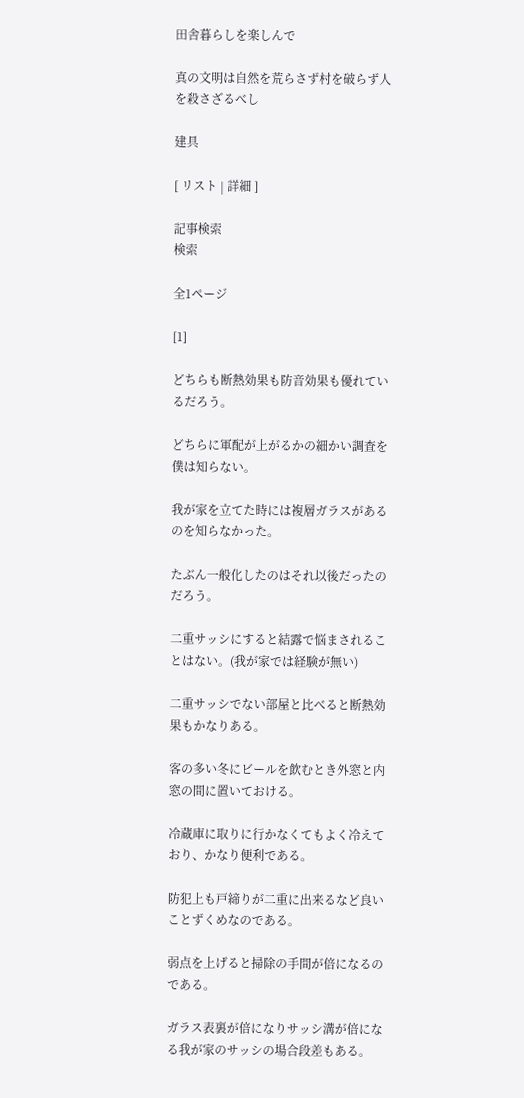田舎暮らしを楽しんで

真の文明は自然を荒らさず村を破らず人を殺さざるべし

建具

[ リスト | 詳細 ]

記事検索
検索

全1ページ

[1]

どちらも断熱効果も防音効果も優れているだろう。

どちらに軍配が上がるかの細かい調査を僕は知らない。

我が家を立てた時には複層ガラスがあるのを知らなかった。

たぶん一般化したのはそれ以後だったのだろう。

二重サッシにすると結露で悩まされることはない。(我が家では経験が無い)

二重サッシでない部屋と比べると断熱効果もかなりある。

客の多い冬にビールを飲むとき外窓と内窓の間に置いておける。

冷蔵庫に取りに行かなくてもよく冷えており、かなり便利である。

防犯上も戸締りが二重に出来るなど良いことずくめなのである。

弱点を上げると掃除の手間が倍になるのである。

ガラス表裏が倍になりサッシ溝が倍になる我が家のサッシの場合段差もある。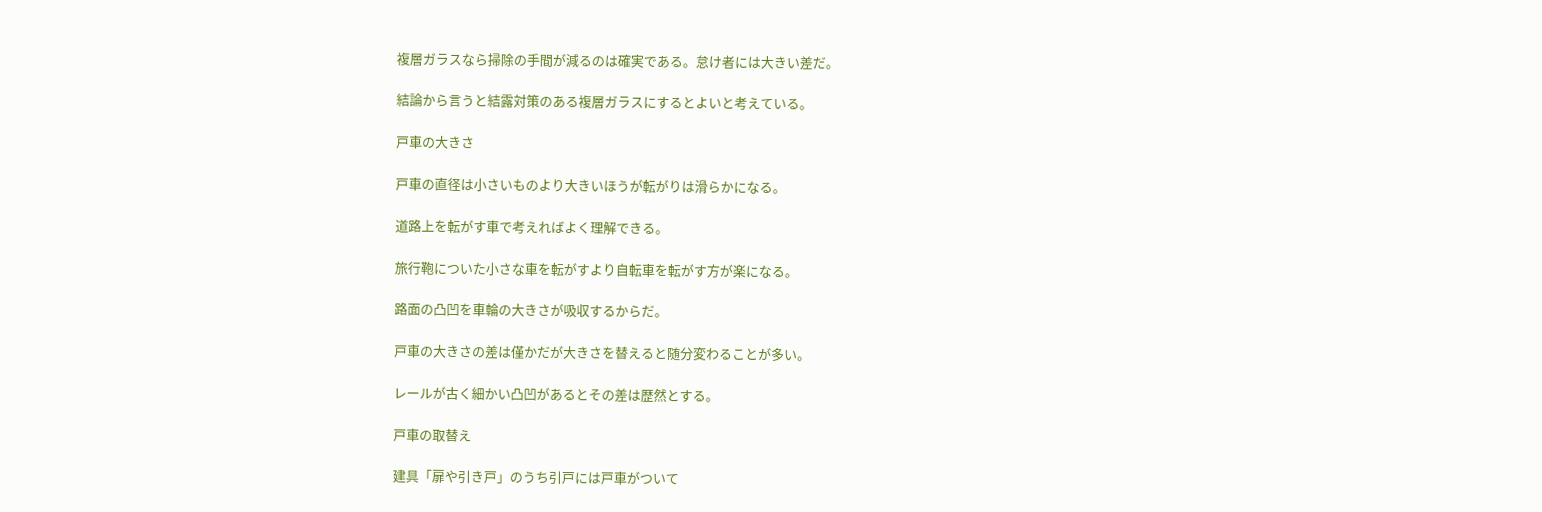複層ガラスなら掃除の手間が減るのは確実である。怠け者には大きい差だ。

結論から言うと結露対策のある複層ガラスにするとよいと考えている。

戸車の大きさ

戸車の直径は小さいものより大きいほうが転がりは滑らかになる。

道路上を転がす車で考えればよく理解できる。

旅行鞄についた小さな車を転がすより自転車を転がす方が楽になる。

路面の凸凹を車輪の大きさが吸収するからだ。

戸車の大きさの差は僅かだが大きさを替えると随分変わることが多い。

レールが古く細かい凸凹があるとその差は歴然とする。

戸車の取替え

建具「扉や引き戸」のうち引戸には戸車がついて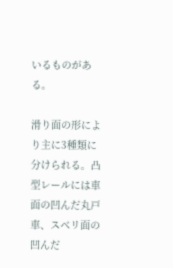いるものがある。

滑り面の形により主に3種類に分けられる。凸型レールには車面の凹んだ丸戸車、スベリ面の凹んだ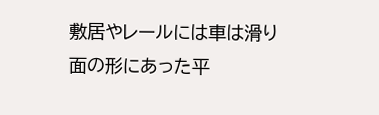敷居やレールには車は滑り面の形にあった平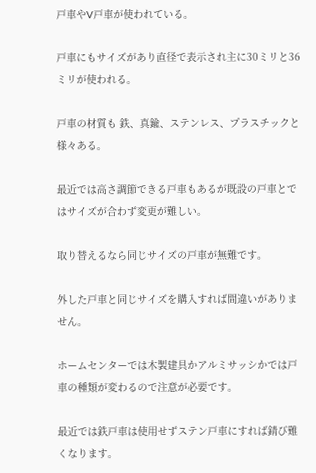戸車やV戸車が使われている。

戸車にもサイズがあり直径で表示され主に30ミリと36ミリが使われる。

戸車の材質も 鉄、真鍮、ステンレス、プラスチックと様々ある。

最近では高さ調節できる戸車もあるが既設の戸車とではサイズが合わず変更が難しい。

取り替えるなら同じサイズの戸車が無難です。

外した戸車と同じサイズを購入すれば間違いがありません。

ホームセンターでは木製建具かアルミサッシかでは戸車の種類が変わるので注意が必要です。

最近では鉄戸車は使用せずステン戸車にすれば錆び難くなります。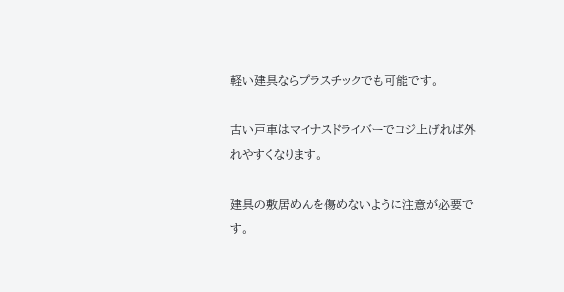軽い建具ならプラスチックでも可能です。

古い戸車はマイナスドライバーでコジ上げれば外れやすくなります。

建具の敷居めんを傷めないように注意が必要です。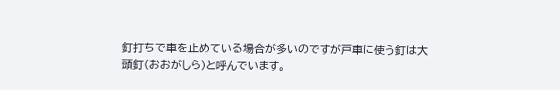釘打ちで車を止めている場合が多いのですが戸車に使う釘は大頭釘(おおがしら)と呼んでいます。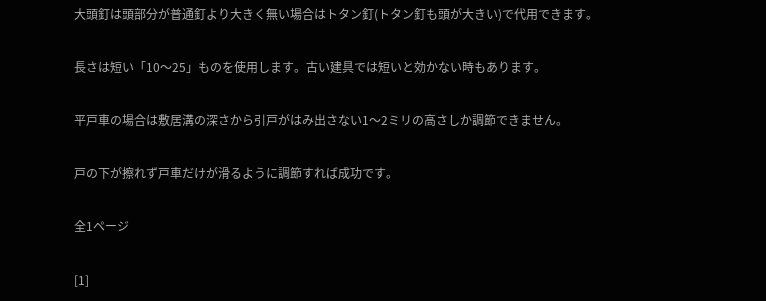大頭釘は頭部分が普通釘より大きく無い場合はトタン釘(トタン釘も頭が大きい)で代用できます。

長さは短い「10〜25」ものを使用します。古い建具では短いと効かない時もあります。

平戸車の場合は敷居溝の深さから引戸がはみ出さない1〜2ミリの高さしか調節できません。

戸の下が擦れず戸車だけが滑るように調節すれば成功です。

全1ページ

[1]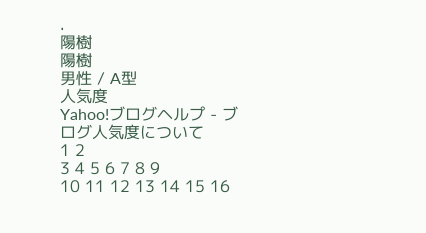.
陽樹
陽樹
男性 / A型
人気度
Yahoo!ブログヘルプ - ブログ人気度について
1 2
3 4 5 6 7 8 9
10 11 12 13 14 15 16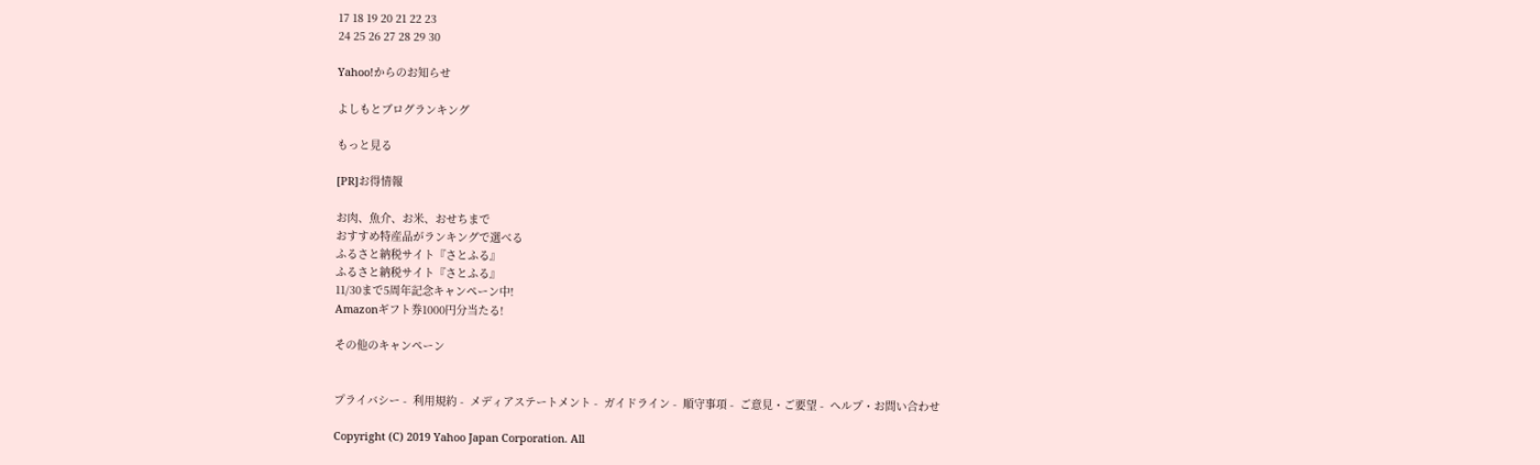17 18 19 20 21 22 23
24 25 26 27 28 29 30

Yahoo!からのお知らせ

よしもとブログランキング

もっと見る

[PR]お得情報

お肉、魚介、お米、おせちまで
おすすめ特産品がランキングで選べる
ふるさと納税サイト『さとふる』
ふるさと納税サイト『さとふる』
11/30まで5周年記念キャンペーン中!
Amazonギフト券1000円分当たる!

その他のキャンペーン


プライバシー -  利用規約 -  メディアステートメント -  ガイドライン -  順守事項 -  ご意見・ご要望 -  ヘルプ・お問い合わせ

Copyright (C) 2019 Yahoo Japan Corporation. All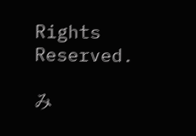Rights Reserved.

み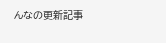んなの更新記事